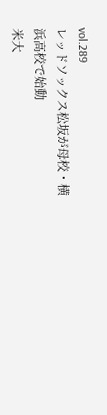vol.289
レッドソックス松坂が母校・横浜高校で始動
米大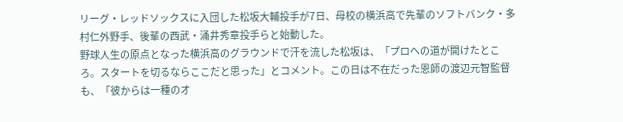リーグ・レッドソックスに入団した松坂大輔投手が7日、母校の横浜高で先輩のソフトバンク・多村仁外野手、後輩の西武・涌井秀章投手らと始動した。
野球人生の原点となった横浜高のグラウンドで汗を流した松坂は、「プロへの道が開けたところ。スタートを切るならここだと思った」とコメント。この日は不在だった恩師の渡辺元智監督も、「彼からは一種のオ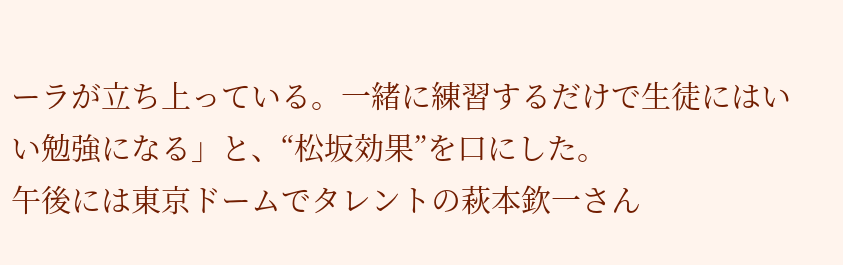ーラが立ち上っている。一緒に練習するだけで生徒にはいい勉強になる」と、“松坂効果”を口にした。
午後には東京ドームでタレントの萩本欽一さん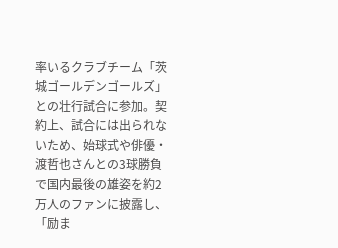率いるクラブチーム「茨城ゴールデンゴールズ」との壮行試合に参加。契約上、試合には出られないため、始球式や俳優・渡哲也さんとの3球勝負で国内最後の雄姿を約2万人のファンに披露し、「励ま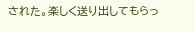された。楽しく送り出してもらっ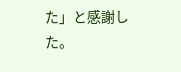た」と感謝した。